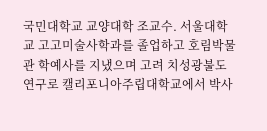국민대학교 교양대학 조교수. 서울대학교 고고미술사학과를 졸업하고 호림박물관 학예사를 지냈으며 고려 치성광불도 연구로 캘리포니아주립대학교에서 박사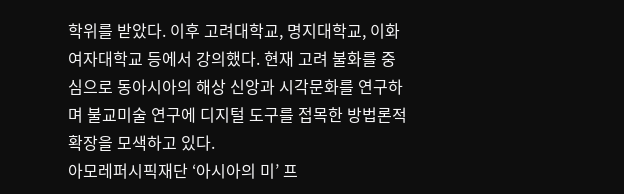학위를 받았다. 이후 고려대학교, 명지대학교, 이화여자대학교 등에서 강의했다. 현재 고려 불화를 중심으로 동아시아의 해상 신앙과 시각문화를 연구하며 불교미술 연구에 디지털 도구를 접목한 방법론적 확장을 모색하고 있다.
아모레퍼시픽재단 ‘아시아의 미’ 프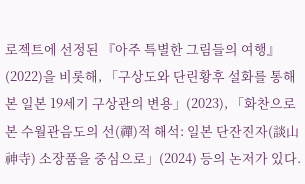로젝트에 선정된 『아주 특별한 그림들의 여행』(2022)을 비롯해, 「구상도와 단린황후 설화를 통해 본 일본 19세기 구상관의 변용」(2023), 「화찬으로 본 수월관음도의 선(禪)적 해석: 일본 단잔진자(談山神寺) 소장품을 중심으로」(2024) 등의 논저가 있다.